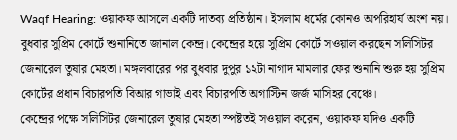Waqf Hearing: ওয়াকফ আসলে একটি দাতব্য প্রতিষ্ঠান। ইসলাম ধর্মের কোনও অপরিহার্য অংশ নয়। বুধবার সুপ্রিম কোর্টে শুনানিতে জানাল কেন্দ্র। কেন্দ্রের হয়ে সুপ্রিম কোর্টে সওয়াল করছেন সলিসিটর জেনারেল তুষার মেহতা। মঙ্গলবারের পর বুধবার দুপুর ১২টা নাগাদ মামলার ফের শুনানি শুরু হয় সুপ্রিম কোর্টের প্রধান বিচারপতি বিআর গাভাই এবং বিচারপতি অগাস্টিন জর্জ মাসিহর বেঞ্চে।
কেন্দ্রের পক্ষে সলিসিটর জেনারেল তুষার মেহতা স্পষ্টতই সওয়াল করেন, ওয়াকফ যদিও একটি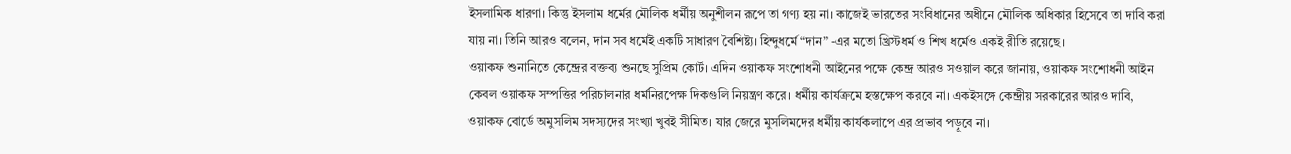ইসলামিক ধারণা। কিন্তু ইসলাম ধর্মের মৌলিক ধর্মীয় অনুশীলন রূপে তা গণ্য হয় না। কাজেই ভারতের সংবিধানের অধীনে মৌলিক অধিকার হিসেবে তা দাবি করা যায় না। তিনি আরও বলেন, দান সব ধর্মেই একটি সাধারণ বৈশিষ্ট্য। হিন্দুধর্মে “দান” -এর মতো খ্রিস্টধর্ম ও শিখ ধর্মেও একই রীতি রয়েছে।
ওয়াকফ শুনানিতে কেন্দ্রের বক্তব্য শুনছে সুপ্রিম কোর্ট। এদিন ওয়াকফ সংশোধনী আইনের পক্ষে কেন্দ্র আরও সওয়াল করে জানায়, ওয়াকফ সংশোধনী আইন কেবল ওয়াকফ সম্পত্তির পরিচালনার ধর্মনিরপেক্ষ দিকগুলি নিয়ন্ত্রণ করে। ধর্মীয় কার্যক্রমে হস্তক্ষেপ করবে না। একইসঙ্গে কেন্দ্রীয় সরকারের আরও দাবি, ওয়াকফ বোর্ডে অমুসলিম সদস্যদের সংখ্যা খুবই সীমিত। যার জেরে মুসলিমদের ধর্মীয় কার্যকলাপে এর প্রভাব পড়ূবে না।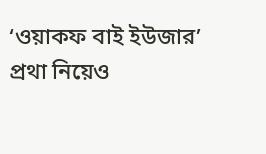‘ওয়াকফ বাই ইউজার’ প্রথা নিয়েও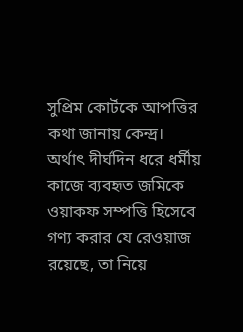সুপ্রিম কোর্টকে আপত্তির কথা জানায় কেন্দ্র। অর্থাৎ দীর্ঘদিন ধরে ধর্মীয় কাজে ব্যবহৃত জমিকে ওয়াকফ সম্পত্তি হিসেবে গণ্য করার যে রেওয়াজ রয়েছে, তা নিয়ে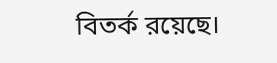বিতর্ক রয়েছে।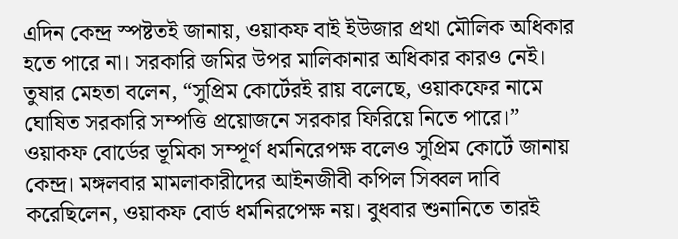এদিন কেন্দ্র স্পষ্টতই জানায়, ওয়াকফ বাই ইউজার প্রথা মৌলিক অধিকার হতে পারে না। সরকারি জমির উপর মালিকানার অধিকার কারও নেই। তুষার মেহতা বলেন, “সুপ্রিম কোর্টেরই রায় বলেছে, ওয়াকফের নামে ঘোষিত সরকারি সম্পত্তি প্রয়োজনে সরকার ফিরিয়ে নিতে পারে।”
ওয়াকফ বোর্ডের ভূমিকা সম্পূর্ণ ধর্মনিরেপক্ষ বলেও সুপ্রিম কোর্টে জানায় কেন্দ্র। মঙ্গলবার মামলাকারীদের আইনজীবী কপিল সিব্বল দাবি করেছিলেন, ওয়াকফ বোর্ড ধর্মনিরপেক্ষ নয়। বুধবার শুনানিতে তারই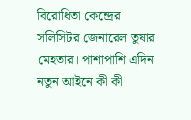বিরোধিতা কেন্দ্রের সলিসিটর জেনারেল তুষার মেহতার। পাশাপাশি এদিন নতুন আইনে কী কী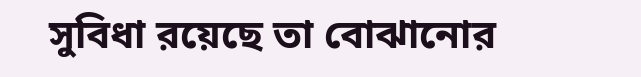সুবিধা রয়েছে তা বোঝানোর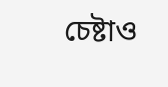চেষ্টাও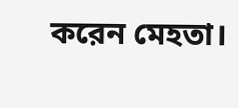করেন মেহতা।